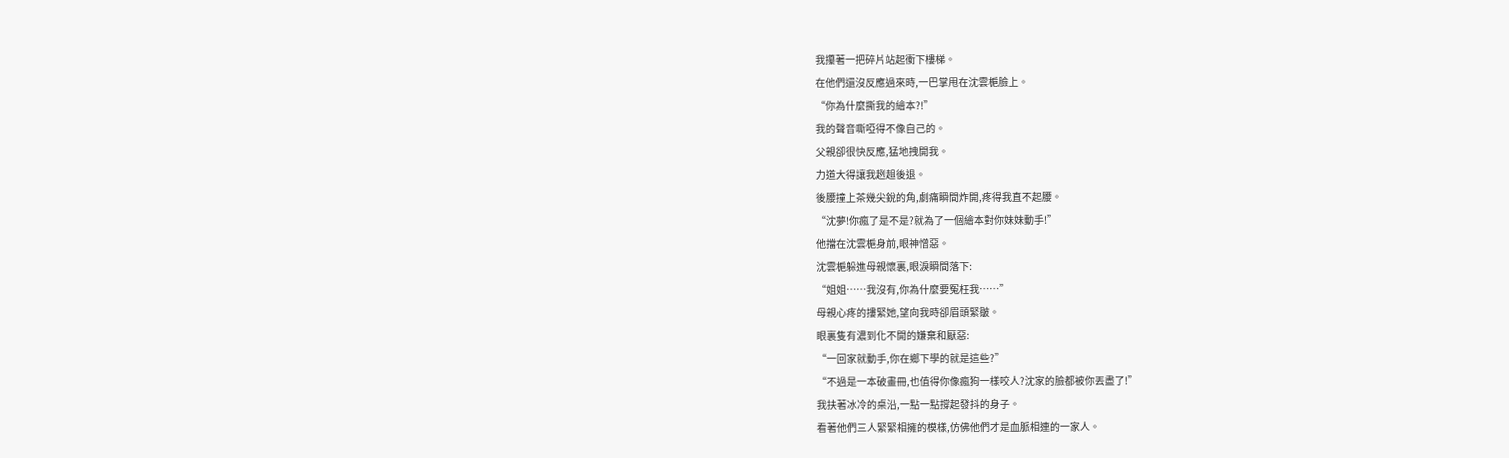我攥著一把碎片站起衝下樓梯。
在他們還沒反應過來時,一巴掌甩在沈雲梔臉上。
“你為什麼撕我的繪本?!”
我的聲音嘶啞得不像自己的。
父親卻很快反應,猛地拽開我。
力道大得讓我趔趄後退。
後腰撞上茶幾尖銳的角,劇痛瞬間炸開,疼得我直不起腰。
“沈夢!你瘋了是不是?就為了一個繪本對你妹妹動手!”
他擋在沈雲梔身前,眼神憎惡。
沈雲梔躲進母親懷裏,眼淚瞬間落下:
“姐姐……我沒有,你為什麼要冤枉我……”
母親心疼的摟緊她,望向我時卻眉頭緊皺。
眼裏隻有濃到化不開的嫌棄和厭惡:
“一回家就動手,你在鄉下學的就是這些?”
“不過是一本破畫冊,也值得你像瘋狗一樣咬人?沈家的臉都被你丟盡了!”
我扶著冰冷的桌沿,一點一點撐起發抖的身子。
看著他們三人緊緊相擁的模樣,仿佛他們才是血脈相連的一家人。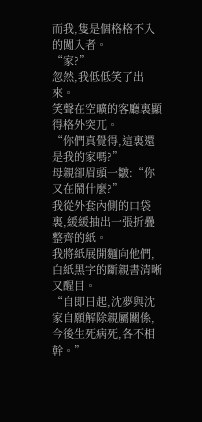而我,隻是個格格不入的闖入者。
“家?”
忽然,我低低笑了出來。
笑聲在空曠的客廳裏顯得格外突兀。
“你們真覺得,這裏還是我的家嗎?”
母親卻眉頭一皺:“你又在鬧什麼?”
我從外套內側的口袋裏,緩緩抽出一張折疊整齊的紙。
我將紙展開麵向他們,白紙黑字的斷親書清晰又醒目。
“自即日起,沈夢與沈家自願解除親屬關係,今後生死病死,各不相幹。”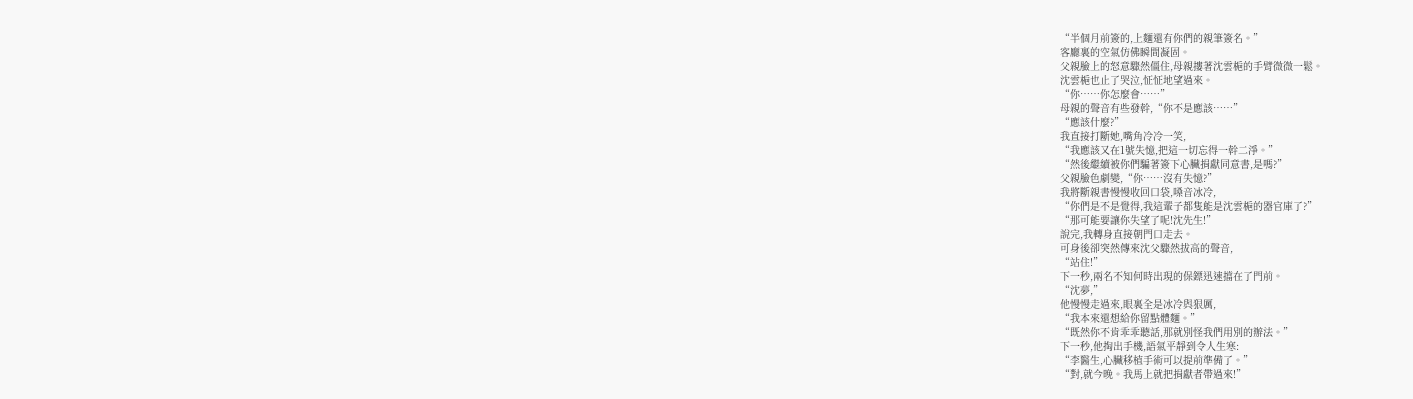“半個月前簽的,上麵還有你們的親筆簽名。”
客廳裏的空氣仿佛瞬間凝固。
父親臉上的怒意驟然僵住,母親摟著沈雲梔的手臂微微一鬆。
沈雲梔也止了哭泣,怔怔地望過來。
“你……你怎麼會……”
母親的聲音有些發幹,“你不是應該……”
“應該什麼?”
我直接打斷她,嘴角冷冷一笑,
“我應該又在1號失憶,把這一切忘得一幹二淨。”
“然後繼續被你們騙著簽下心臟捐獻同意書,是嗎?”
父親臉色劇變,“你……沒有失憶?”
我將斷親書慢慢收回口袋,嗓音冰冷,
“你們是不是覺得,我這輩子都隻能是沈雲梔的器官庫了?”
“那可能要讓你失望了呢!沈先生!”
說完,我轉身直接朝門口走去。
可身後卻突然傳來沈父驟然拔高的聲音,
“站住!”
下一秒,兩名不知何時出現的保鏢迅速擋在了門前。
“沈夢,”
他慢慢走過來,眼裏全是冰冷與狠厲,
“我本來還想給你留點體麵。”
“既然你不肯乖乖聽話,那就別怪我們用別的辦法。”
下一秒,他掏出手機,語氣平靜到令人生寒:
“李醫生,心臟移植手術可以提前準備了。”
“對,就今晚。我馬上就把捐獻者帶過來!”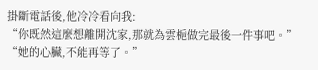掛斷電話後,他冷冷看向我:
“你既然這麼想離開沈家,那就為雲梔做完最後一件事吧。”
“她的心臟,不能再等了。”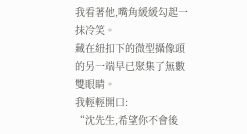我看著他,嘴角緩緩勾起一抹冷笑。
藏在紐扣下的微型攝像頭的另一端早已聚集了無數雙眼睛。
我輕輕開口:
“沈先生,希望你不會後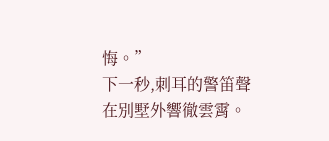悔。”
下一秒,刺耳的警笛聲在別墅外響徹雲霄。